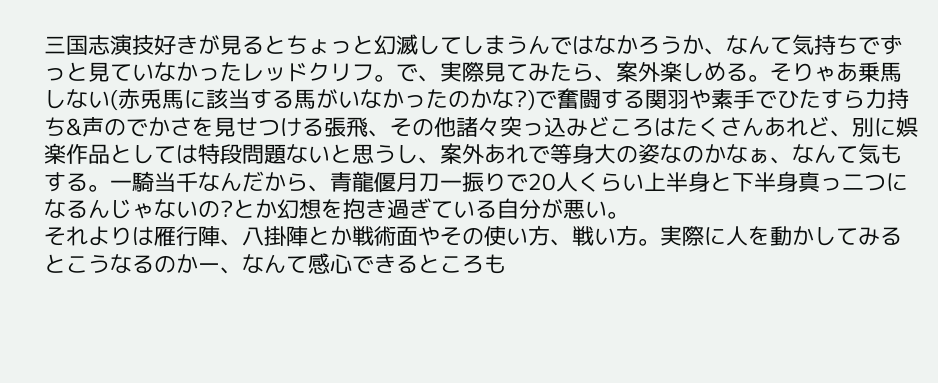三国志演技好きが見るとちょっと幻滅してしまうんではなかろうか、なんて気持ちでずっと見ていなかったレッドクリフ。で、実際見てみたら、案外楽しめる。そりゃあ乗馬しない(赤兎馬に該当する馬がいなかったのかな?)で奮闘する関羽や素手でひたすら力持ち&声のでかさを見せつける張飛、その他諸々突っ込みどころはたくさんあれど、別に娯楽作品としては特段問題ないと思うし、案外あれで等身大の姿なのかなぁ、なんて気もする。一騎当千なんだから、青龍偃月刀一振りで20人くらい上半身と下半身真っ二つになるんじゃないの?とか幻想を抱き過ぎている自分が悪い。
それよりは雁行陣、八掛陣とか戦術面やその使い方、戦い方。実際に人を動かしてみるとこうなるのかー、なんて感心できるところも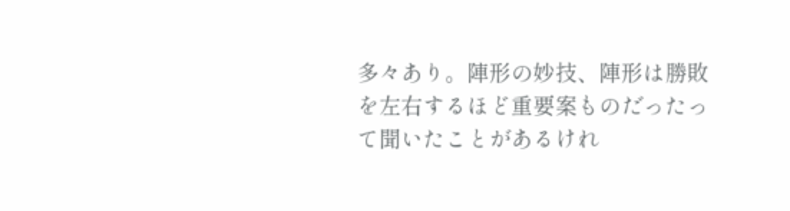多々あり。陣形の妙技、陣形は勝敗を左右するほど重要案ものだったって聞いたことがあるけれ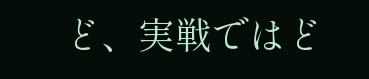ど、実戦ではど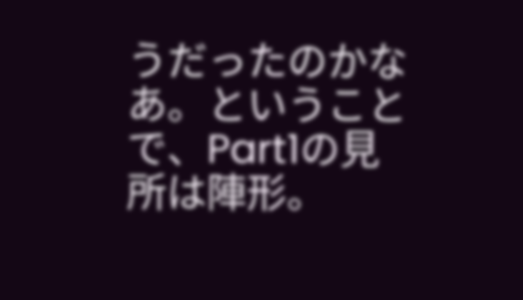うだったのかなあ。ということで、Part1の見所は陣形。